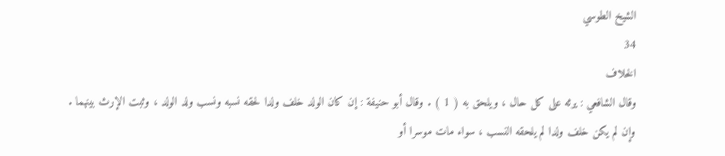الشيخ الطوسي
34
الخلاف
وقال الشافعي : يرثه على كل حال ، ويلحق به ( 1 ) . وقال أبو حنيفة : إن كان الولد خلف ولدا لحقه نسبه ونسب ولد الولد ، وثبت الإرث بينهما . وإن لم يكن خلف ولدا لم يلحقه النسب ، سواء مات موسرا أو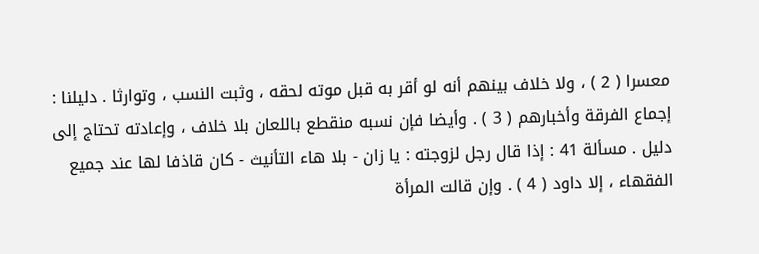معسرا ( 2 ) ، ولا خلاف بينهم أنه لو أقر به قبل موته لحقه ، وثبت النسب ، وتوارثا . دليلنا : إجماع الفرقة وأخبارهم ( 3 ) . وأيضا فإن نسبه منقطع باللعان بلا خلاف ، وإعادته تحتاج إلى دليل . مسألة 41 : إذا قال رجل لزوجته : يا زان - بلا هاء التأنيث - كان قاذفا لها عند جميع الفقهاء ، إلا داود ( 4 ) . وإن قالت المرأة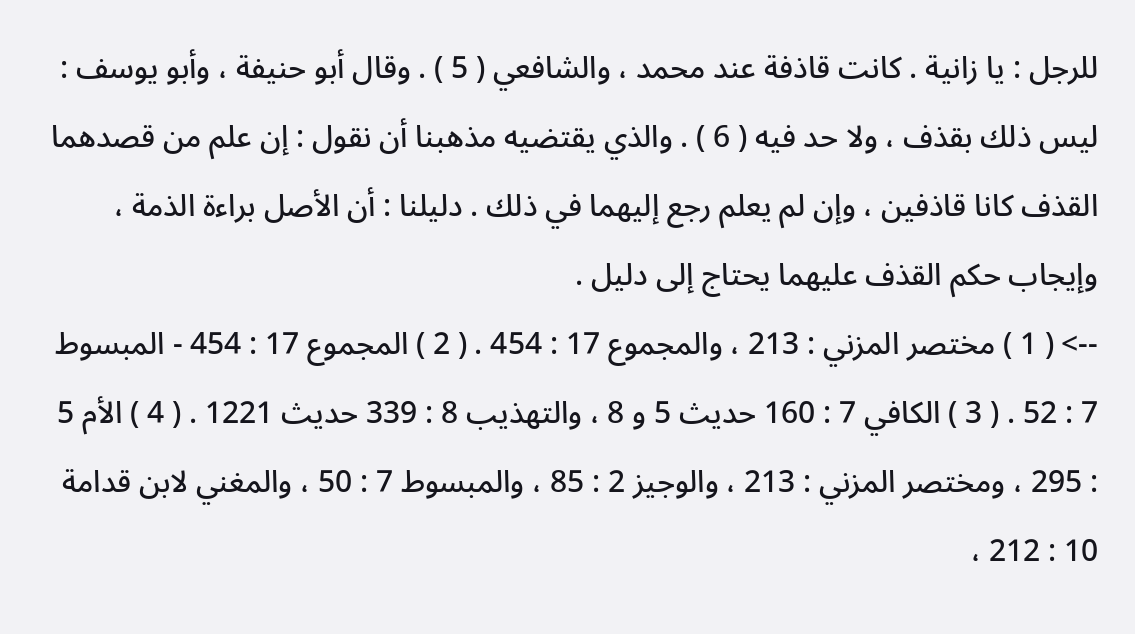للرجل : يا زانية . كانت قاذفة عند محمد ، والشافعي ( 5 ) . وقال أبو حنيفة ، وأبو يوسف : ليس ذلك بقذف ، ولا حد فيه ( 6 ) . والذي يقتضيه مذهبنا أن نقول : إن علم من قصدهما القذف كانا قاذفين ، وإن لم يعلم رجع إليهما في ذلك . دليلنا : أن الأصل براءة الذمة ، وإيجاب حكم القذف عليهما يحتاج إلى دليل .
--> ( 1 ) مختصر المزني : 213 ، والمجموع 17 : 454 . ( 2 ) المجموع 17 : 454 - المبسوط 7 : 52 . ( 3 ) الكافي 7 : 160 حديث 5 و 8 ، والتهذيب 8 : 339 حديث 1221 . ( 4 ) الأم 5 : 295 ، ومختصر المزني : 213 ، والوجيز 2 : 85 ، والمبسوط 7 : 50 ، والمغني لابن قدامة 10 : 212 ،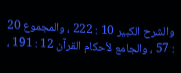والشرح الكبير 10 : 222 ، والمجموع 20 : 57 ، والجامع لأحكام القرآن 12 : 191 ،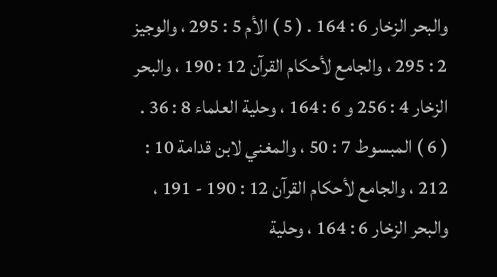والبحر الزخار 6 : 164 . ( 5 ) الأم 5 : 295 ، والوجيز 2 : 295 ، والجامع لأحكام القرآن 12 : 190 ، والبحر الزخار 4 : 256 و 6 : 164 ، وحلية العلماء 8 : 36 . ( 6 ) المبسوط 7 : 50 ، والمغني لابن قدامة 10 : 212 ، والجامع لأحكام القرآن 12 : 190 - 191 ، والبحر الزخار 6 : 164 ، وحلية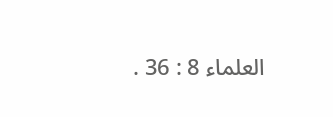العلماء 8 : 36 .